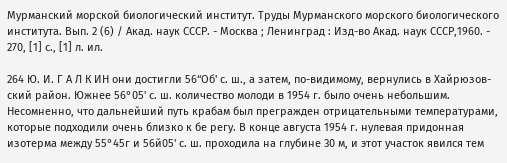Мурманский морской биологический институт. Труды Мурманского морского биологического института. Вып. 2 (6) / Акад. наук СССР. - Москва ; Ленинград : Изд-во Акад. наук СССР,1960. - 270, [1] с., [1] л. ил.

264 Ю. И. Г А Л К ИН они достигли 56“Об' с. ш., а затем, по-видимому, вернулись в Хайрюзов- ский район. Южнее 56°05' с. ш. количество молоди в 1954 г. было очень небольшим. Несомненно, что дальнейший путь крабам был прегражден отрицательными температурами, которые подходили очень близко к бе регу. В конце августа 1954 г. нулевая придонная изотерма между 55°45г и 56й05' с. ш. проходила на глубине 30 м, и этот участок явился тем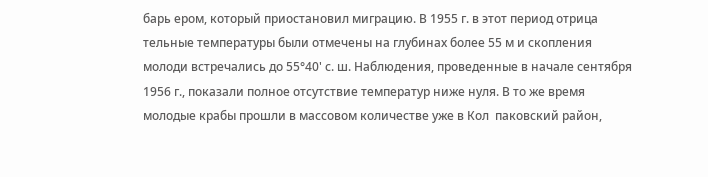барь ером, который приостановил миграцию. В 1955 г. в этот период отрица тельные температуры были отмечены на глубинах более 55 м и скопления молоди встречались до 55°40' с. ш. Наблюдения, проведенные в начале сентября 1956 г., показали полное отсутствие температур ниже нуля. В то же время молодые крабы прошли в массовом количестве уже в Кол  паковский район,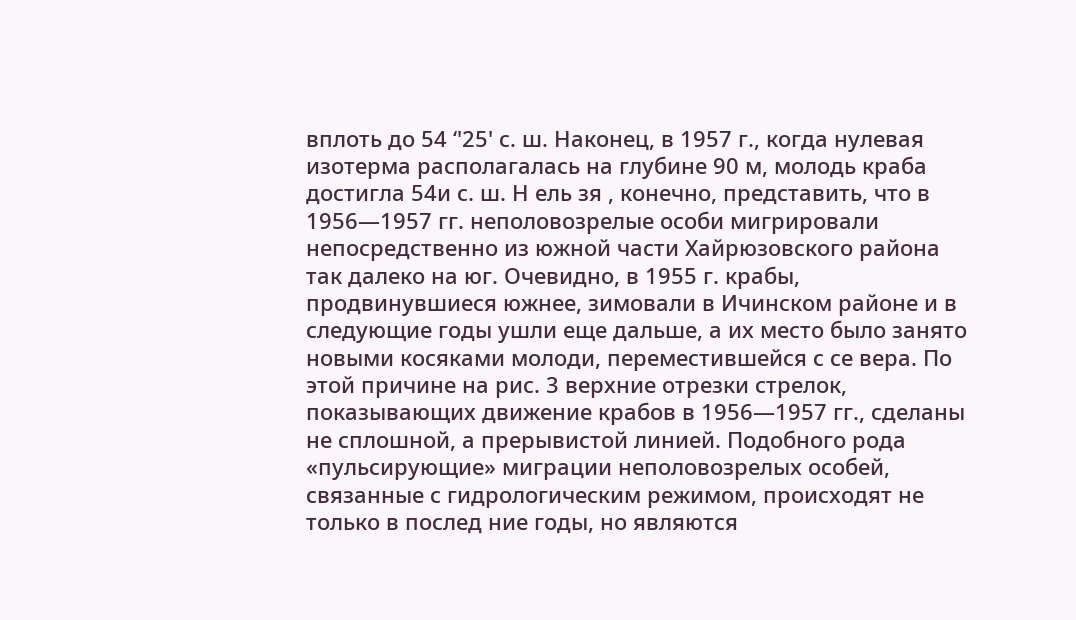вплоть до 54 ‘'25' с. ш. Наконец, в 1957 г., когда нулевая изотерма располагалась на глубине 90 м, молодь краба достигла 54и с. ш. Н ель зя , конечно, представить, что в 1956—1957 гг. неполовозрелые особи мигрировали непосредственно из южной части Хайрюзовского района так далеко на юг. Очевидно, в 1955 г. крабы, продвинувшиеся южнее, зимовали в Ичинском районе и в следующие годы ушли еще дальше, а их место было занято новыми косяками молоди, переместившейся с се вера. По этой причине на рис. 3 верхние отрезки стрелок, показывающих движение крабов в 1956—1957 гг., сделаны не сплошной, а прерывистой линией. Подобного рода «пульсирующие» миграции неполовозрелых особей, связанные с гидрологическим режимом, происходят не только в послед ние годы, но являются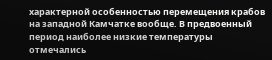характерной особенностью перемещения крабов на западной Камчатке вообще. В предвоенный период наиболее низкие температуры отмечались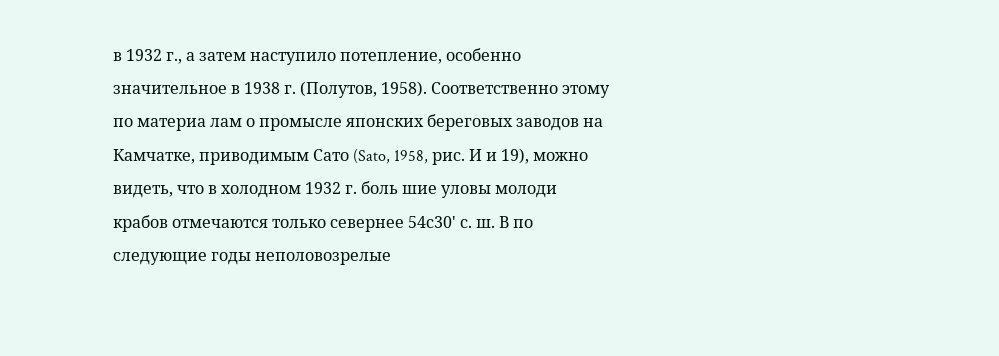в 1932 г., а затем наступило потепление, особенно значительное в 1938 г. (Полутов, 1958). Соответственно этому по материа лам о промысле японских береговых заводов на Камчатке, приводимым Сато (Sato, 1958, рис. И и 19), можно видеть, что в холодном 1932 г. боль шие уловы молоди крабов отмечаются только севернее 54с30' с. ш. В по следующие годы неполовозрелые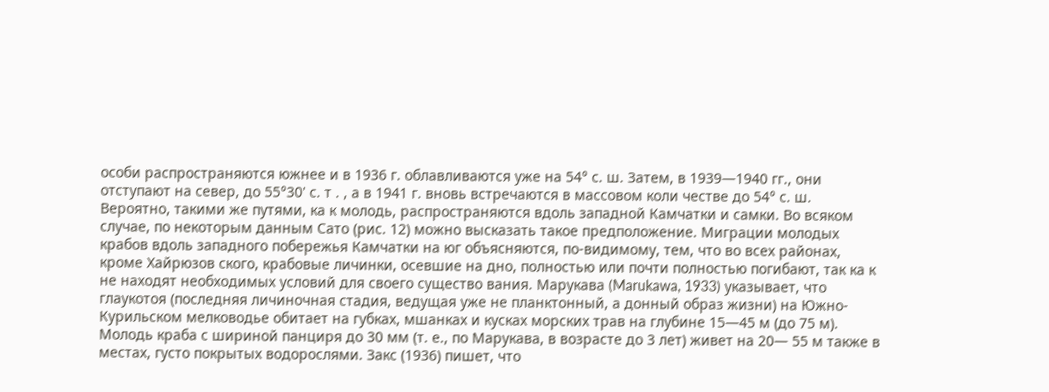особи распространяются южнее и в 1936 г. облавливаются уже на 54° с. ш. Затем, в 1939—1940 гг., они отступают на север, до 55°30' с. т . , а в 1941 г. вновь встречаются в массовом коли честве до 54° с. ш. Вероятно, такими же путями, ка к молодь, распространяются вдоль западной Камчатки и самки. Во всяком случае, по некоторым данным Сато (рис. 12) можно высказать такое предположение. Миграции молодых крабов вдоль западного побережья Камчатки на юг объясняются, по-видимому, тем, что во всех районах, кроме Хайрюзов ского, крабовые личинки, осевшие на дно, полностью или почти полностью погибают, так ка к не находят необходимых условий для своего существо вания. Марукава (Marukawa, 1933) указывает, что глаукотоя (последняя личиночная стадия, ведущая уже не планктонный, а донный образ жизни) на Южно-Курильском мелководье обитает на губках, мшанках и кусках морских трав на глубине 15—45 м (до 75 м). Молодь краба с шириной панциря до 30 мм (т. е., по Марукава, в возрасте до 3 лет) живет на 20— 55 м также в местах, густо покрытых водорослями. Закс (1936) пишет, что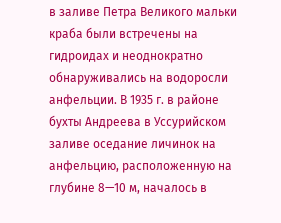в заливе Петра Великого мальки краба были встречены на гидроидах и неоднократно обнаруживались на водоросли анфельции. В 1935 г. в районе бухты Андреева в Уссурийском заливе оседание личинок на анфельцию, расположенную на глубине 8—10 м, началось в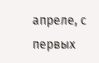апреле, с первых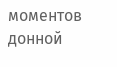моментов донной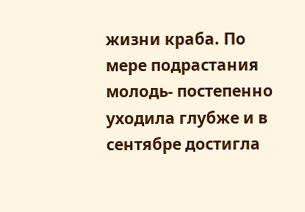жизни краба. По мере подрастания молодь- постепенно уходила глубже и в сентябре достигла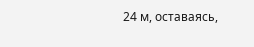24 м, оставаясь,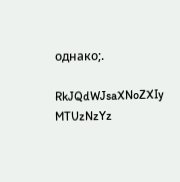однако;.

RkJQdWJsaXNoZXIy MTUzNzYz